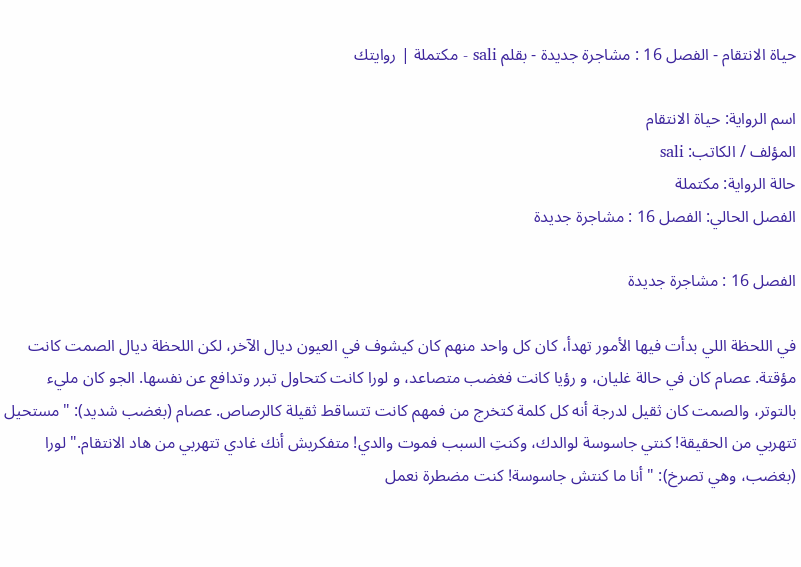حياة الانتقام - الفصل 16 : مشاجرة جديدة - بقلم sali - مكتملة | روايتك

اسم الرواية: حياة الانتقام
المؤلف / الكاتب: sali
حالة الرواية: مكتملة
الفصل الحالي: الفصل 16 : مشاجرة جديدة

الفصل 16 : مشاجرة جديدة

في اللحظة اللي بدأت فيها الأمور تهدأ، كان كل واحد منهم كان كيشوف في العيون ديال الآخر، لكن اللحظة ديال الصمت كانت مؤقتة. عصام كان في حالة غليان، و رؤيا كانت فغضب متصاعد، و لورا كانت كتحاول تبرر وتدافع عن نفسها. الجو كان مليء بالتوتر، والصمت كان ثقيل لدرجة أنه كل كلمة كتخرج من فمهم كانت تتساقط ثقيلة كالرصاص. عصام (بغضب شديد): "مستحيل تتهربي من الحقيقة! كنتي جاسوسة لوالدك، وكنتِ السبب فموت والدي! متفكريش أنك غادي تتهربي من هاد الانتقام." لورا (بغضب، وهي تصرخ): "أنا ما كنتش جاسوسة! كنت مضطرة نعمل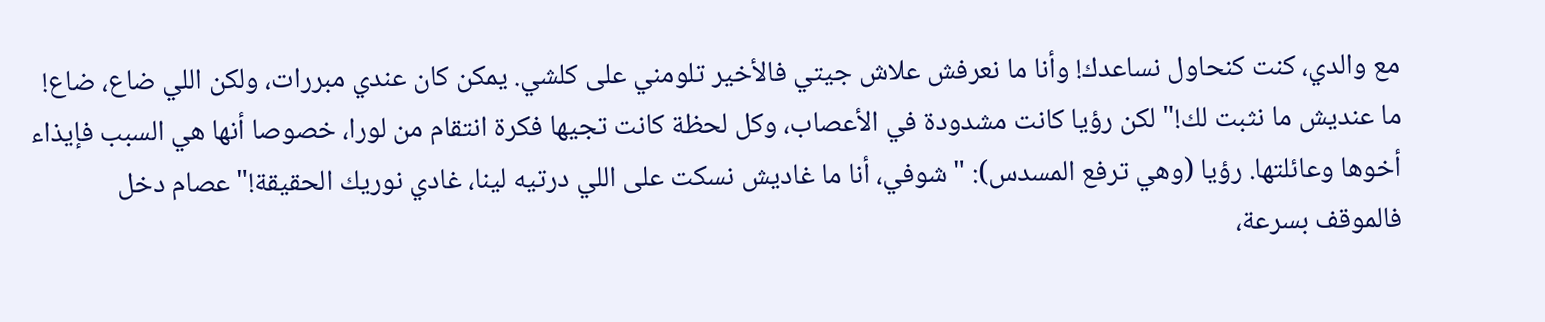مع والدي، كنت كنحاول نساعدك! وأنا ما نعرفش علاش جيتي فالأخير تلومني على كلشي. يمكن كان عندي مبررات، ولكن اللي ضاع، ضاع! ما عنديش ما نثبت لك!" لكن رؤيا كانت مشدودة في الأعصاب، وكل لحظة كانت تجيها فكرة انتقام من لورا، خصوصا أنها هي السبب فإيذاء أخوها وعائلتها. رؤيا (وهي ترفع المسدس): "شوفي، أنا ما غاديش نسكت على اللي درتيه لينا، غادي نوريك الحقيقة!" عصام دخل فالموقف بسرعة،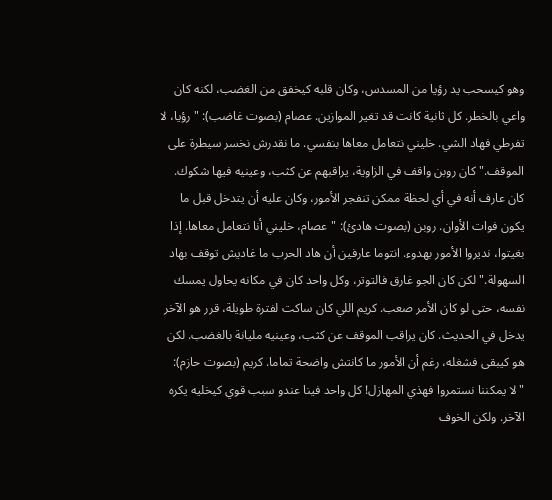وهو كيسحب يد رؤيا من المسدس، وكان قلبه كيخفق من الغضب، لكنه كان واعي بالخطر. كل ثانية كانت قد تغير الموازين. عصام (بصوت غاضب): "رؤيا، لا تفرطي فهاد الشي. خليني نتعامل معاها بنفسي. ما نقدرش نخسر سيطرة على الموقف." كان روبن واقف في الزاوية، يراقبهم عن كثب، وعينيه فيها شكوك. كان عارف أنه في أي لحظة ممكن تنفجر الأمور، وكان عليه أن يتدخل قبل ما يكون فوات الأوان. روبن (بصوت هادئ): "عصام، خليني أنا نتعامل معاها. إذا بغيتوا، نديروا الأمور بهدوء. انتوما عارفين أن هاد الحرب ما غاديش توقف بهاد السهولة." لكن كان الجو غارق فالتوتر، وكل واحد كان في مكانه يحاول يمسك نفسه، حتى لو كان الأمر صعب. كريم اللي كان ساكت لفترة طويلة، قرر هو الآخر يدخل في الحديث. كان يراقب الموقف عن كثب، وعينيه مليانة بالغضب. لكن هو كيبقى فشغله، رغم أن الأمور ما كانتش واضحة تماما. كريم (بصوت حازم): "لا يمكننا نستمروا فهذي المهازل! كل واحد فينا عندو سبب قوي كيخليه يكره الآخر. ولكن الخوف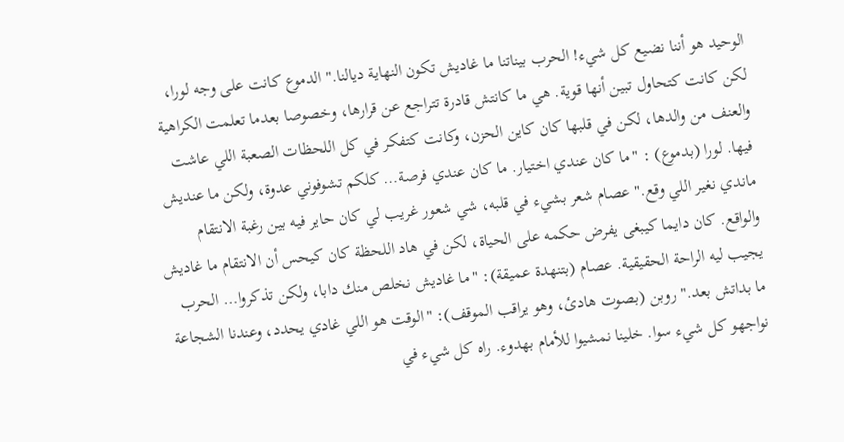الوحيد هو أننا نضيع كل شيء! الحرب بيناتنا ما غاديش تكون النهاية ديالنا." الدموع كانت على وجه لورا، لكن كانت كتحاول تبين أنها قوية. هي ما كانتش قادرة تتراجع عن قرارها، وخصوصا بعدما تعلمت الكراهية والعنف من والدها، لكن في قلبها كان كاين الحزن، وكانت كتفكر في كل اللحظات الصعبة اللي عاشت فيها. لورا (بدموع) : "ما كان عندي اختيار. ما كان عندي فرصة… كلكم تشوفوني عدوة، ولكن ما عنديش ماندي نغير اللي وقع." عصام شعر بشيء في قلبه، شي شعور غريب لي كان حاير فيه بين رغبة الانتقام والواقع. كان دايما كيبغى يفرض حكمه على الحياة، لكن في هاد اللحظة كان كيحس أن الانتقام ما غاديش يجيب ليه الراحة الحقيقية. عصام (بتنهدة عميقة): "ما غاديش نخلص منك دابا، ولكن تذكروا… الحرب ما بداتش بعد." روبن (بصوت هادئ، وهو يراقب الموقف): "الوقت هو اللي غادي يحدد، وعندنا الشجاعة نواجهو كل شيء سوا. خلينا نمشيوا للأمام بهدوء. راه كل شيء في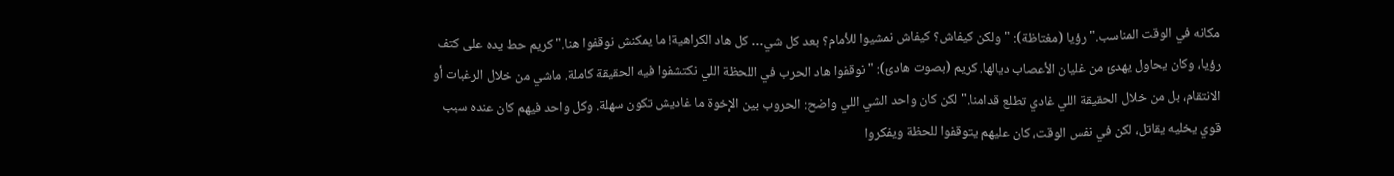مكانه في الوقت المناسب." رؤيا (مغتاظة): "ولكن كيفاش؟ كيفاش نمشيوا للأمام؟ بعد كل شي… كل هاد الكراهية! ما يمكنش نوقفوا هنا." كريم حط يده على كتف رؤيا، وكان يحاول يهدئ من غليان الأعصاب ديالها. كريم (بصوت هادئ): "نوقفوا هاد الحرب في اللحظة اللي نكتشفوا فيه الحقيقة كاملة. ماشي من خلال الرغبات أو الانتقام، بل من خلال الحقيقة اللي غادي تطلع قدامنا." لكن كان واحد الشي اللي واضح: الحروب بين الإخوة ما غاديش تكون سهلة. وكل واحد فيهم كان عنده سبب قوي يخليه يقاتل، لكن في نفس الوقت، كان عليهم يتوقفوا للحظة ويفكروا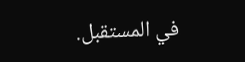في المستقبل.